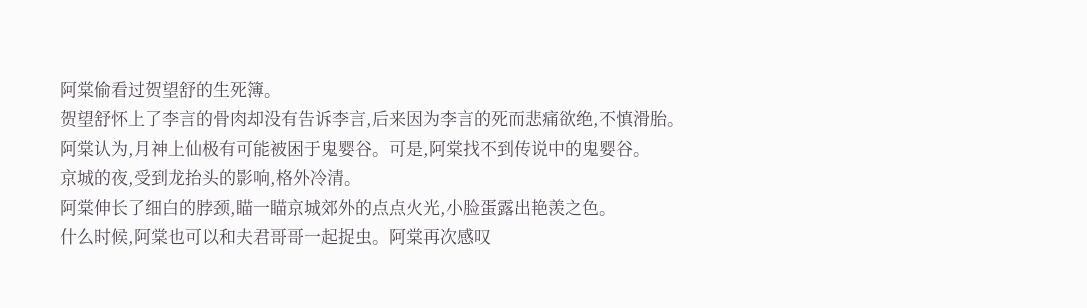阿棠偷看过贺望舒的生死簿。
贺望舒怀上了李言的骨肉却没有告诉李言,后来因为李言的死而悲痛欲绝,不慎滑胎。
阿棠认为,月神上仙极有可能被困于鬼婴谷。可是,阿棠找不到传说中的鬼婴谷。
京城的夜,受到龙抬头的影响,格外冷清。
阿棠伸长了细白的脖颈,瞄一瞄京城郊外的点点火光,小脸蛋露出艳羡之色。
什么时候,阿棠也可以和夫君哥哥一起捉虫。阿棠再次感叹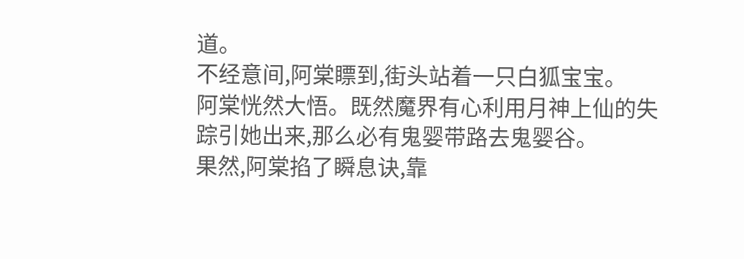道。
不经意间,阿棠瞟到,街头站着一只白狐宝宝。
阿棠恍然大悟。既然魔界有心利用月神上仙的失踪引她出来,那么必有鬼婴带路去鬼婴谷。
果然,阿棠掐了瞬息诀,靠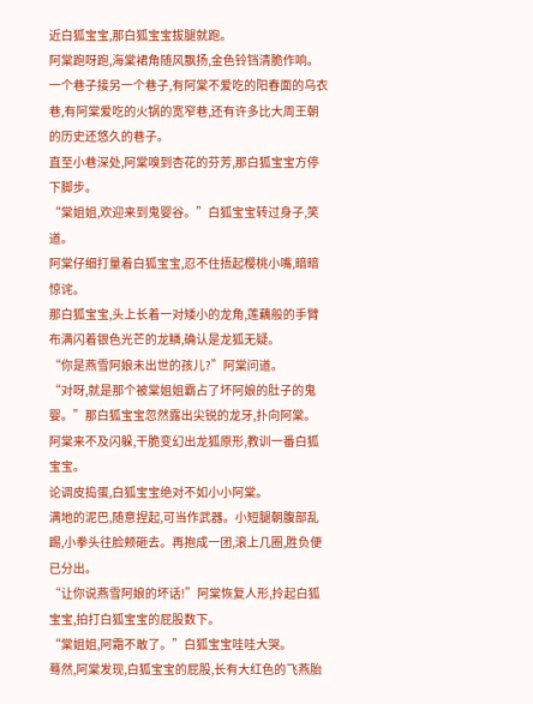近白狐宝宝,那白狐宝宝拔腿就跑。
阿棠跑呀跑,海棠裙角随风飘扬,金色铃铛清脆作响。
一个巷子接另一个巷子,有阿棠不爱吃的阳春面的乌衣巷,有阿棠爱吃的火锅的宽窄巷,还有许多比大周王朝的历史还悠久的巷子。
直至小巷深处,阿棠嗅到杏花的芬芳,那白狐宝宝方停下脚步。
“棠姐姐,欢迎来到鬼婴谷。”白狐宝宝转过身子,笑道。
阿棠仔细打量着白狐宝宝,忍不住捂起樱桃小嘴,暗暗惊诧。
那白狐宝宝,头上长着一对矮小的龙角,莲藕般的手臂布满闪着银色光芒的龙鳞,确认是龙狐无疑。
“你是燕雪阿娘未出世的孩儿?”阿棠问道。
“对呀,就是那个被棠姐姐霸占了坏阿娘的肚子的鬼婴。”那白狐宝宝忽然露出尖锐的龙牙,扑向阿棠。
阿棠来不及闪躲,干脆变幻出龙狐原形,教训一番白狐宝宝。
论调皮捣蛋,白狐宝宝绝对不如小小阿棠。
满地的泥巴,随意捏起,可当作武器。小短腿朝腹部乱踢,小拳头往脸颊砸去。再抱成一团,滚上几圈,胜负便已分出。
“让你说燕雪阿娘的坏话!”阿棠恢复人形,拎起白狐宝宝,拍打白狐宝宝的屁股数下。
“棠姐姐,阿霜不敢了。”白狐宝宝哇哇大哭。
蓦然,阿棠发现,白狐宝宝的屁股,长有大红色的飞燕胎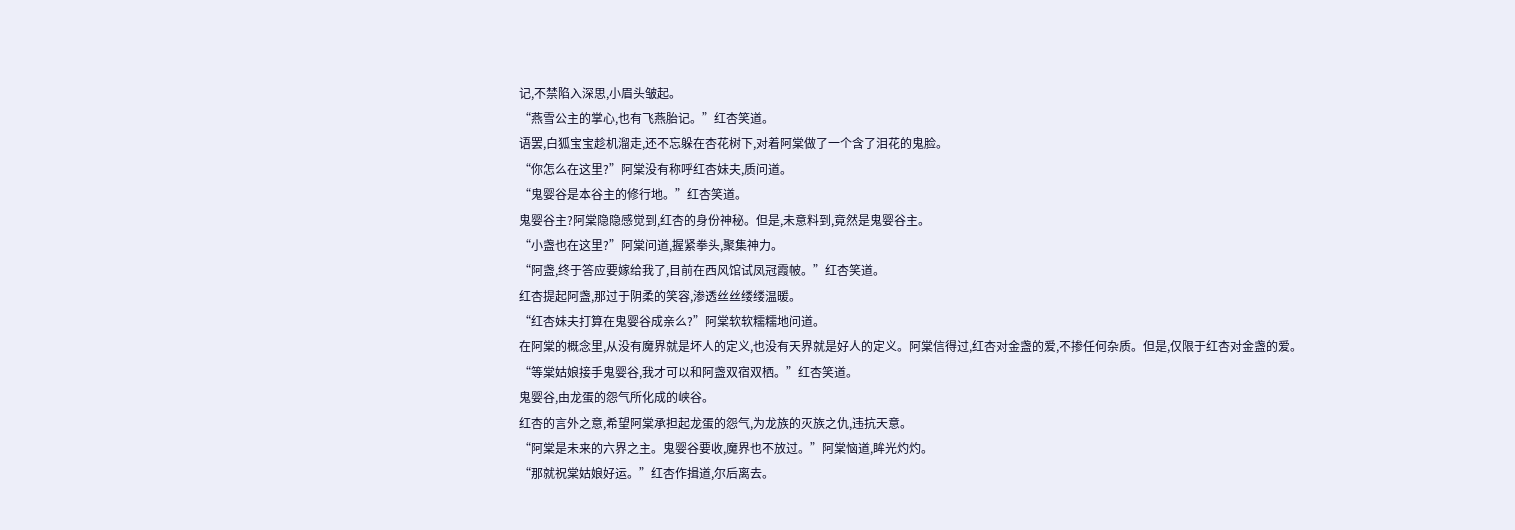记,不禁陷入深思,小眉头皱起。
“燕雪公主的掌心,也有飞燕胎记。”红杏笑道。
语罢,白狐宝宝趁机溜走,还不忘躲在杏花树下,对着阿棠做了一个含了泪花的鬼脸。
“你怎么在这里?”阿棠没有称呼红杏妹夫,质问道。
“鬼婴谷是本谷主的修行地。”红杏笑道。
鬼婴谷主?阿棠隐隐感觉到,红杏的身份神秘。但是,未意料到,竟然是鬼婴谷主。
“小盏也在这里?”阿棠问道,握紧拳头,聚集神力。
“阿盏,终于答应要嫁给我了,目前在西风馆试凤冠霞帔。”红杏笑道。
红杏提起阿盏,那过于阴柔的笑容,渗透丝丝缕缕温暖。
“红杏妹夫打算在鬼婴谷成亲么?”阿棠软软糯糯地问道。
在阿棠的概念里,从没有魔界就是坏人的定义,也没有天界就是好人的定义。阿棠信得过,红杏对金盏的爱,不掺任何杂质。但是,仅限于红杏对金盏的爱。
“等棠姑娘接手鬼婴谷,我才可以和阿盏双宿双栖。”红杏笑道。
鬼婴谷,由龙蛋的怨气所化成的峡谷。
红杏的言外之意,希望阿棠承担起龙蛋的怨气,为龙族的灭族之仇,违抗天意。
“阿棠是未来的六界之主。鬼婴谷要收,魔界也不放过。”阿棠恼道,眸光灼灼。
“那就祝棠姑娘好运。”红杏作揖道,尔后离去。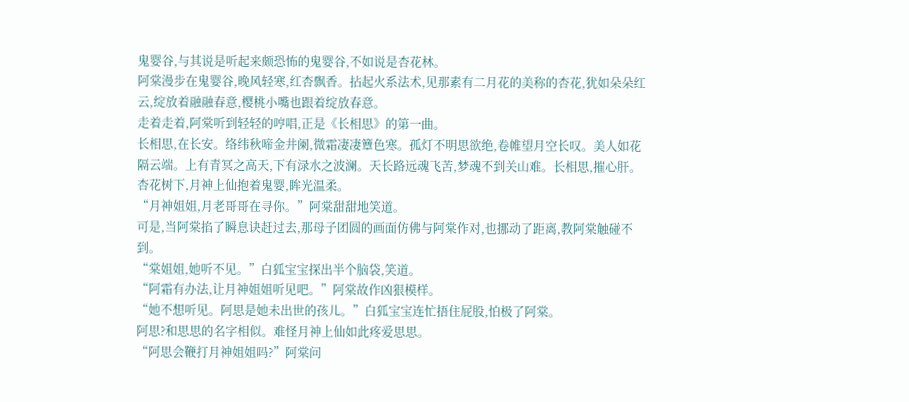鬼婴谷,与其说是听起来颇恐怖的鬼婴谷,不如说是杏花林。
阿棠漫步在鬼婴谷,晚风轻寒,红杏飘香。拈起火系法术,见那素有二月花的美称的杏花,犹如朵朵红云,绽放着融融春意,樱桃小嘴也跟着绽放春意。
走着走着,阿棠听到轻轻的哼唱,正是《长相思》的第一曲。
长相思,在长安。络纬秋啼金井阑,微霜凄凄簟色寒。孤灯不明思欲绝,卷帷望月空长叹。美人如花隔云端。上有青冥之高天,下有渌水之波澜。天长路远魂飞苦,梦魂不到关山难。长相思,摧心肝。
杏花树下,月神上仙抱着鬼婴,眸光温柔。
“月神姐姐,月老哥哥在寻你。”阿棠甜甜地笑道。
可是,当阿棠掐了瞬息诀赶过去,那母子团圆的画面仿佛与阿棠作对,也挪动了距离,教阿棠触碰不到。
“棠姐姐,她听不见。”白狐宝宝探出半个脑袋,笑道。
“阿霜有办法,让月神姐姐听见吧。”阿棠故作凶狠模样。
“她不想听见。阿思是她未出世的孩儿。”白狐宝宝连忙捂住屁股,怕极了阿棠。
阿思?和思思的名字相似。难怪月神上仙如此疼爱思思。
“阿思会鞭打月神姐姐吗?”阿棠问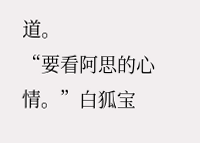道。
“要看阿思的心情。”白狐宝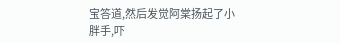宝答道,然后发觉阿棠扬起了小胖手,吓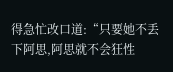得急忙改口道:“只要她不丢下阿思,阿思就不会狂性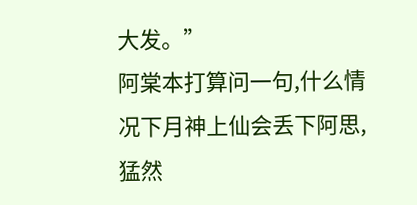大发。”
阿棠本打算问一句,什么情况下月神上仙会丢下阿思,猛然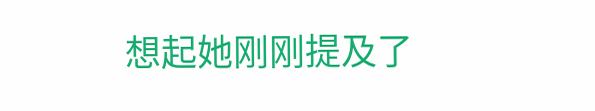想起她刚刚提及了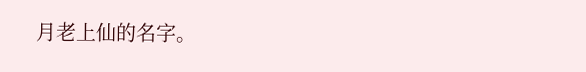月老上仙的名字。